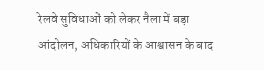रेलवे सुविधाओं को लेकर नैला में बड़ा आंदोलन, अधिकारियों के आश्वासन के बाद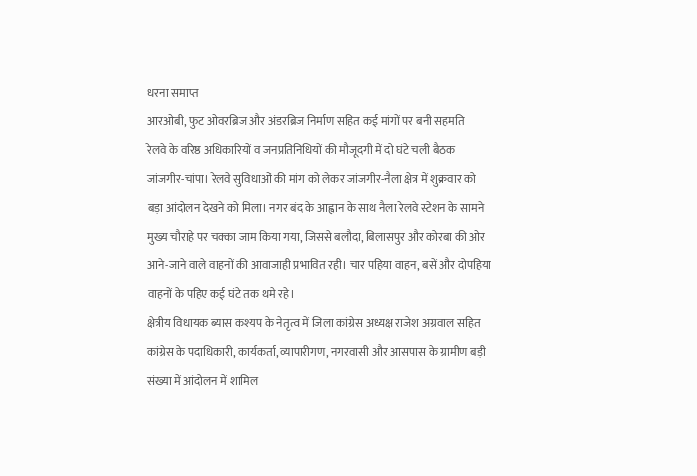धरना समाप्त
आरओबी, फुट ओवरब्रिज और अंडरब्रिज निर्माण सहित कई मांगों पर बनी सहमति
रेलवे के वरिष्ठ अधिकारियों व जनप्रतिनिधियों की मौजूदगी में दो घंटे चली बैठक
जांजगीर-चांपा। रेलवे सुविधाओं की मांग को लेकर जांजगीर-नैला क्षेत्र में शुक्रवार को बड़ा आंदोलन देखने को मिला। नगर बंद के आह्वान के साथ नैला रेलवे स्टेशन के सामने मुख्य चौराहे पर चक्का जाम किया गया, जिससे बलौदा, बिलासपुर और कोरबा की ओर आने-जाने वाले वाहनों की आवाजाही प्रभावित रही। चार पहिया वाहन, बसें और दोपहिया वाहनों के पहिए कई घंटे तक थमे रहे।
क्षेत्रीय विधायक ब्यास कश्यप के नेतृत्व में जिला कांग्रेस अध्यक्ष राजेश अग्रवाल सहित कांग्रेस के पदाधिकारी, कार्यकर्ता, व्यापारीगण, नगरवासी और आसपास के ग्रामीण बड़ी संख्या में आंदोलन में शामिल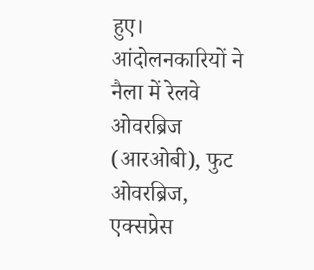हुए। आंदोलनकारियों ने नैला में रेलवे ओवरब्रिज (आरओबी), फुट ओवरब्रिज, एक्सप्रेस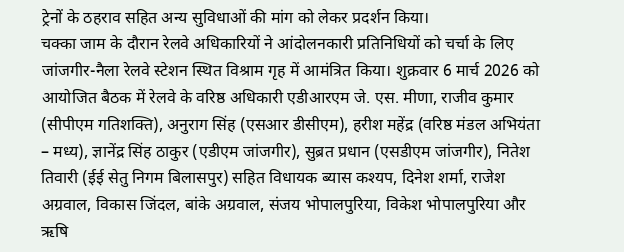ट्रेनों के ठहराव सहित अन्य सुविधाओं की मांग को लेकर प्रदर्शन किया।
चक्का जाम के दौरान रेलवे अधिकारियों ने आंदोलनकारी प्रतिनिधियों को चर्चा के लिए जांजगीर-नैला रेलवे स्टेशन स्थित विश्राम गृह में आमंत्रित किया। शुक्रवार 6 मार्च 2026 को आयोजित बैठक में रेलवे के वरिष्ठ अधिकारी एडीआरएम जे. एस. मीणा, राजीव कुमार (सीपीएम गतिशक्ति), अनुराग सिंह (एसआर डीसीएम), हरीश महेंद्र (वरिष्ठ मंडल अभियंता – मध्य), ज्ञानेंद्र सिंह ठाकुर (एडीएम जांजगीर), सुब्रत प्रधान (एसडीएम जांजगीर), नितेश तिवारी (ईई सेतु निगम बिलासपुर) सहित विधायक ब्यास कश्यप, दिनेश शर्मा, राजेश अग्रवाल, विकास जिंदल, बांके अग्रवाल, संजय भोपालपुरिया, विकेश भोपालपुरिया और ऋषि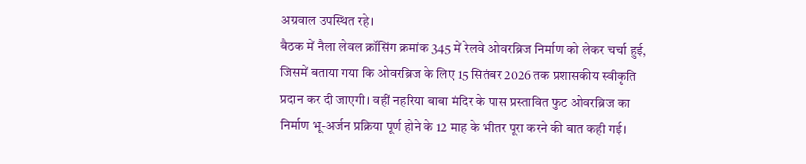अग्रवाल उपस्थित रहे।
बैठक में नैला लेवल क्रॉसिंग क्रमांक 345 में रेलवे ओवरब्रिज निर्माण को लेकर चर्चा हुई, जिसमें बताया गया कि ओवरब्रिज के लिए 15 सितंबर 2026 तक प्रशासकीय स्वीकृति प्रदान कर दी जाएगी। वहीं नहरिया बाबा मंदिर के पास प्रस्तावित फुट ओवरब्रिज का निर्माण भू-अर्जन प्रक्रिया पूर्ण होने के 12 माह के भीतर पूरा करने की बात कही गई।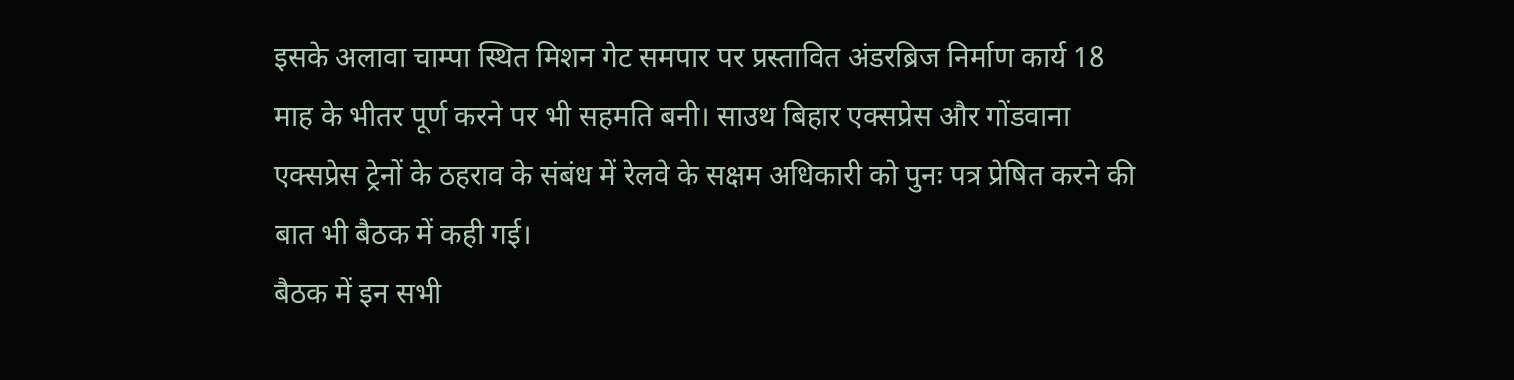इसके अलावा चाम्पा स्थित मिशन गेट समपार पर प्रस्तावित अंडरब्रिज निर्माण कार्य 18 माह के भीतर पूर्ण करने पर भी सहमति बनी। साउथ बिहार एक्सप्रेस और गोंडवाना एक्सप्रेस ट्रेनों के ठहराव के संबंध में रेलवे के सक्षम अधिकारी को पुनः पत्र प्रेषित करने की बात भी बैठक में कही गई।
बैठक में इन सभी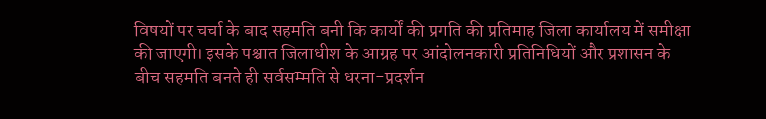विषयों पर चर्चा के बाद सहमति बनी कि कार्यों की प्रगति की प्रतिमाह जिला कार्यालय में समीक्षा की जाएगी। इसके पश्चात जिलाधीश के आग्रह पर आंदोलनकारी प्रतिनिधियों और प्रशासन के बीच सहमति बनते ही सर्वसम्मति से धरना-प्रदर्शन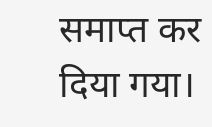समाप्त कर दिया गया।